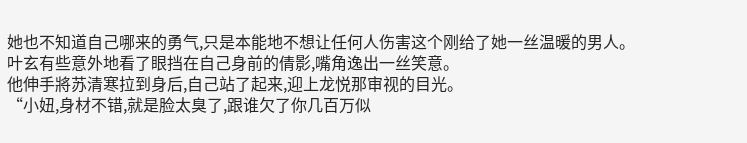她也不知道自己哪来的勇气,只是本能地不想让任何人伤害这个刚给了她一丝温暖的男人。
叶玄有些意外地看了眼挡在自己身前的倩影,嘴角逸出一丝笑意。
他伸手將苏清寒拉到身后,自己站了起来,迎上龙悦那审视的目光。
“小妞,身材不错,就是脸太臭了,跟谁欠了你几百万似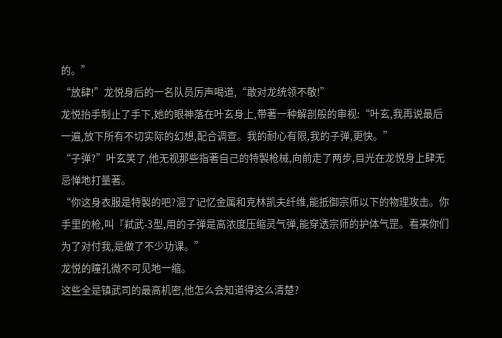的。”
“放肆!”龙悦身后的一名队员厉声喝道,“敢对龙统领不敬!”
龙悦抬手制止了手下,她的眼神落在叶玄身上,带著一种解剖般的审视:“叶玄,我再说最后一遍,放下所有不切实际的幻想,配合调查。我的耐心有限,我的子弹,更快。”
“子弹?”叶玄笑了,他无视那些指著自己的特製枪械,向前走了两步,目光在龙悦身上肆无忌惮地打量著。
“你这身衣服是特製的吧?混了记忆金属和克林凯夫纤维,能抵御宗师以下的物理攻击。你手里的枪,叫『弒武-3型,用的子弹是高浓度压缩灵气弹,能穿透宗师的护体气罡。看来你们为了对付我,是做了不少功课。”
龙悦的瞳孔微不可见地一缩。
这些全是镇武司的最高机密,他怎么会知道得这么清楚?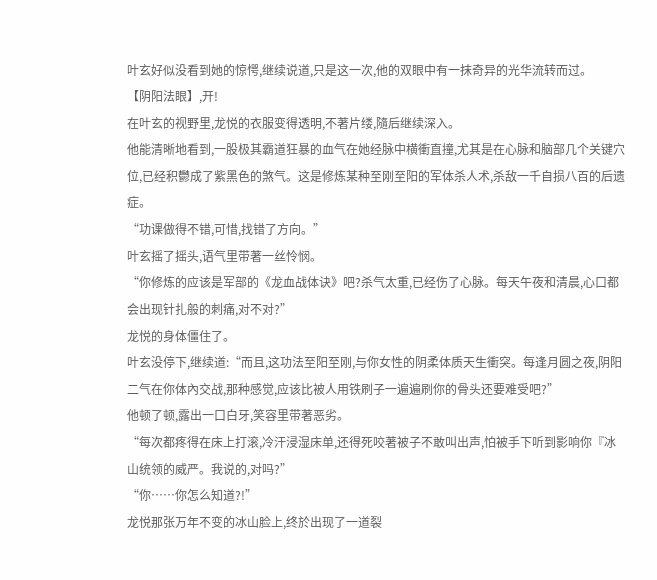叶玄好似没看到她的惊愕,继续说道,只是这一次,他的双眼中有一抹奇异的光华流转而过。
【阴阳法眼】,开!
在叶玄的视野里,龙悦的衣服变得透明,不著片缕,隨后继续深入。
他能清晰地看到,一股极其霸道狂暴的血气在她经脉中横衝直撞,尤其是在心脉和脑部几个关键穴位,已经积鬱成了紫黑色的煞气。这是修炼某种至刚至阳的军体杀人术,杀敌一千自损八百的后遗症。
“功课做得不错,可惜,找错了方向。”
叶玄摇了摇头,语气里带著一丝怜悯。
“你修炼的应该是军部的《龙血战体诀》吧?杀气太重,已经伤了心脉。每天午夜和清晨,心口都会出现针扎般的刺痛,对不对?”
龙悦的身体僵住了。
叶玄没停下,继续道:“而且,这功法至阳至刚,与你女性的阴柔体质天生衝突。每逢月圆之夜,阴阳二气在你体內交战,那种感觉,应该比被人用铁刷子一遍遍刷你的骨头还要难受吧?”
他顿了顿,露出一口白牙,笑容里带著恶劣。
“每次都疼得在床上打滚,冷汗浸湿床单,还得死咬著被子不敢叫出声,怕被手下听到影响你『冰山统领的威严。我说的,对吗?”
“你……你怎么知道?!”
龙悦那张万年不变的冰山脸上,终於出现了一道裂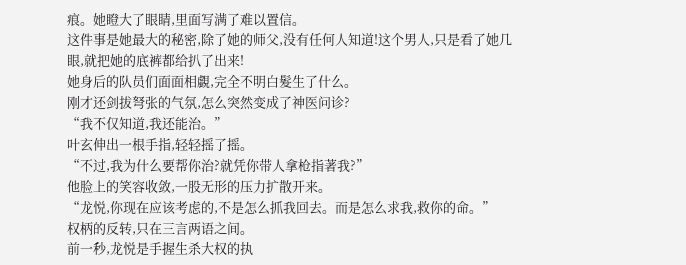痕。她瞪大了眼睛,里面写满了难以置信。
这件事是她最大的秘密,除了她的师父,没有任何人知道!这个男人,只是看了她几眼,就把她的底裤都给扒了出来!
她身后的队员们面面相覷,完全不明白髮生了什么。
刚才还剑拔弩张的气氛,怎么突然变成了神医问诊?
“我不仅知道,我还能治。”
叶玄伸出一根手指,轻轻摇了摇。
“不过,我为什么要帮你治?就凭你带人拿枪指著我?”
他脸上的笑容收敛,一股无形的压力扩散开来。
“龙悦,你现在应该考虑的,不是怎么抓我回去。而是怎么求我,救你的命。”
权柄的反转,只在三言两语之间。
前一秒,龙悦是手握生杀大权的执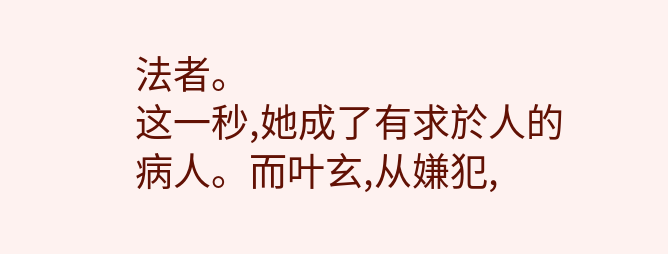法者。
这一秒,她成了有求於人的病人。而叶玄,从嫌犯,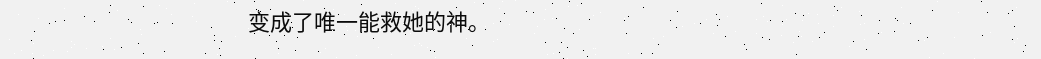变成了唯一能救她的神。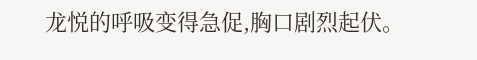龙悦的呼吸变得急促,胸口剧烈起伏。